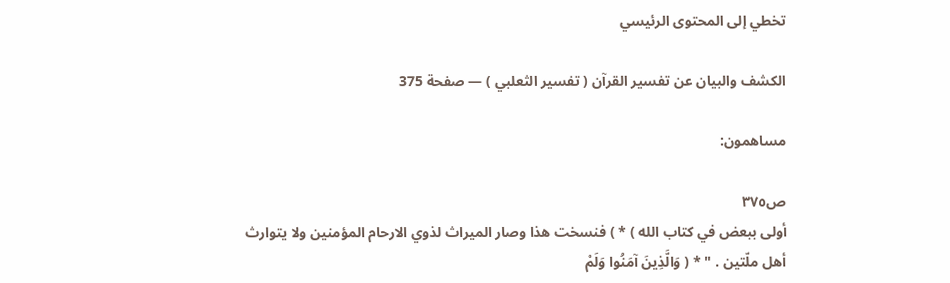تخطي إلى المحتوى الرئيسي

الكشف والبيان عن تفسير القرآن ( تفسير الثعلبي ) — صفحة 375

مساهمون:

ص٣٧٥
أولى ببعض في كتاب الله ) * ) فنسخت هذا وصار الميراث لذوي الارحام المؤمنين ولا يتوارث أهل ملّتين . " * ( وَالَّذِينَ آمَنُوا وَلَمْ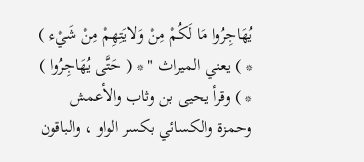يُهَاجِرُوا مَا لَكُمْ مِنْ وَلايَتِهِمْ مِنْ شَيْء ) * ) يعني الميراث " * ( حَتَّى يُهَاجِرُوا ) * ) وقرأ يحيى بن وثاب والأعمش وحمزة والكسائي بكسر الواو ، والباقون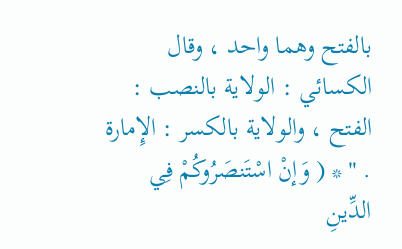بالفتح وهما واحد ، وقال الكسائي : الولاية بالنصب : الفتح ، والولاية بالكسر : الإِمارة . " * ( وَإنْ اسْتَنصَرُوكُمْ فِي الدِّينِ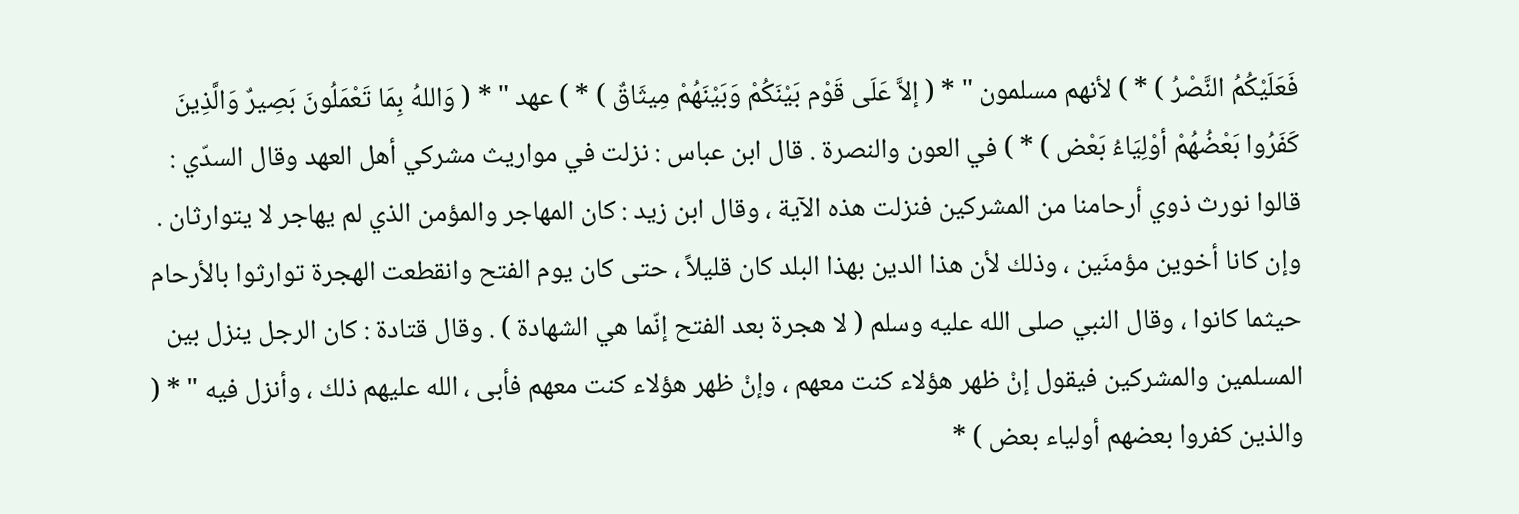فَعَلَيْكُمُ النَّصْرُ ) * ) لأنهم مسلمون " * ( إلاَّ عَلَى قَوْم بَيْنَكُمْ وَبَيْنَهُمْ مِيثَاقٌ ) * ) عهد " * ( وَاللهُ بِمَا تَعْمَلُونَ بَصِيرٌ وَالَّذِينَ كَفَرُوا بَعْضُهُمْ أوْلِيَاءُ بَعْض ) * ) في العون والنصرة . قال ابن عباس : نزلت في مواريث مشركي أهل العهد وقال السدّي : قالوا نورث ذوي أرحامنا من المشركين فنزلت هذه الآية ، وقال ابن زيد : كان المهاجر والمؤمن الذي لم يهاجر لا يتوارثان . وإن كانا أخوين مؤمنَين ، وذلك لأن هذا الدين بهذا البلد كان قليلاً ، حتى كان يوم الفتح وانقطعت الهجرة توارثوا بالأرحام حيثما كانوا ، وقال النبي صلى الله عليه وسلم ( لا هجرة بعد الفتح إنّما هي الشهادة ) . وقال قتادة : كان الرجل ينزل بين المسلمين والمشركين فيقول إنْ ظهر هؤلاء كنت معهم ، وإنْ ظهر هؤلاء كنت معهم فأبى ، الله عليهم ذلك ، وأنزل فيه " * ( والذين كفروا بعضهم أولياء بعض ) *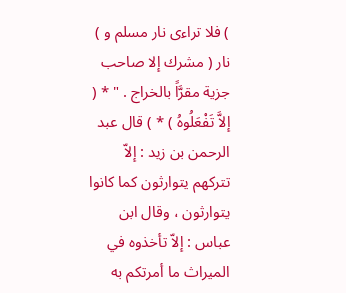) فلا تراءى نار مسلم و ) نار ( مشرك إلا صاحب جزية مقرَّاً بالخراج . " * ( إلاَّ تَفْعَلُوهُ ) * ) قال عبد الرحمن بن زيد : إلاّ تتركهم يتوارثون كما كانوا يتوارثون ، وقال ابن عباس : إلاّ تأخذوه في الميراث ما أمرتكم به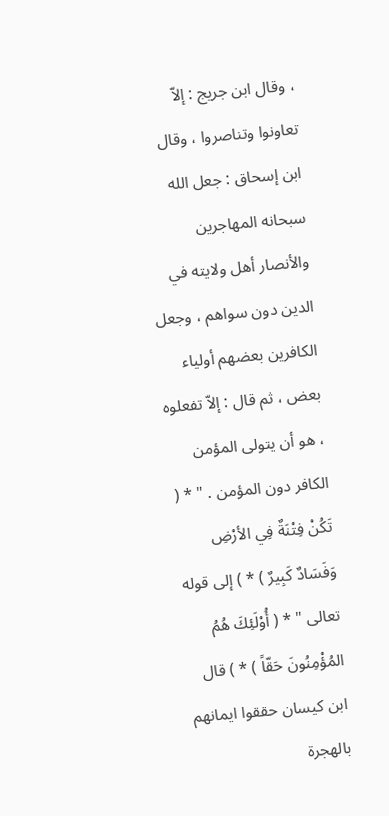، وقال ابن جريج : إلاّ تعاونوا وتناصروا ، وقال ابن إسحاق : جعل الله سبحانه المهاجرين والأنصار أهل ولايته في الدين دون سواهم ، وجعل الكافرين بعضهم أولياء بعض ، ثم قال : إلاّ تفعلوه ، هو أن يتولى المؤمن الكافر دون المؤمن . " * ( تَكُنْ فِتْنَةٌ فِي الأرْضِ وَفَسَادٌ كَبِيرٌ ) * ) إلى قوله تعالى " * ( أُوْلَئِكَ هُمُ المُؤْمِنُونَ حَقّاً ) * ) قال ابن كيسان حققوا ايمانهم بالهجرة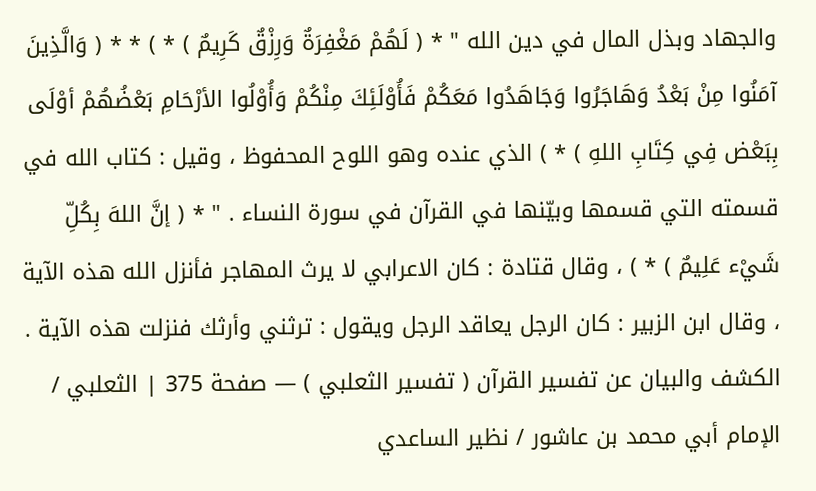والجهاد وبذل المال في دين الله " * ( لَهُمْ مَغْفِرَةٌ وَرِزْقٌ كَرِيمٌ ) * ) * * ( وَالَّذِينَ آمَنُوا مِنْ بَعْدُ وَهَاجَرُوا وَجَاهَدُوا مَعَكُمْ فَأُوْلَئِكَ مِنْكُمْ وَأُوْلُوا الأرْحَامِ بَعْضُهُمْ أوْلَى بِبَعْض فِي كِتَابِ اللهِ ) * ) الذي عنده وهو اللوح المحفوظ ، وقيل : كتاب الله في قسمته التي قسمها وبيّنها في القرآن في سورة النساء . " * ( إنَّ اللهَ بِكُلِّ شَيْء عَلِيمٌ ) * ) ، وقال قتادة : كان الاعرابي لا يرث المهاجر فأنزل الله هذه الآية ، وقال ابن الزبير : كان الرجل يعاقد الرجل ويقول : ترثني وأرثك فنزلت هذه الآية .
الكشف والبيان عن تفسير القرآن ( تفسير الثعلبي ) — صفحة 375 | الثعلبي / الإمام أبي محمد بن عاشور / نظير الساعدي